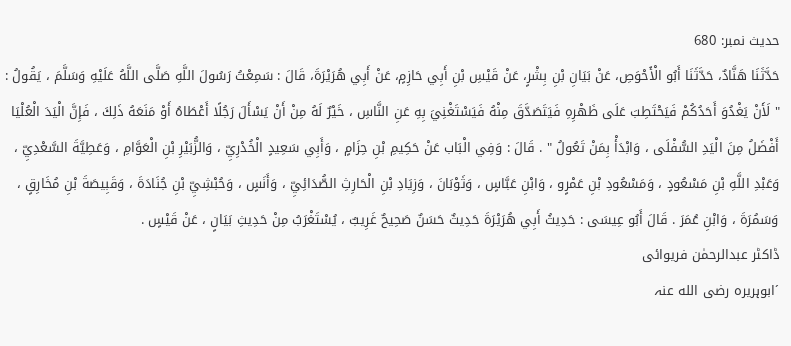حدیث نمبر: 680
حَدَّثَنَا هَنَّادٌ، حَدَّثَنَا أَبُو الْأَحْوَصِ، عَنْ بَيَانِ بْنِ بِشْرٍ، عَنْ قَيْسِ بْنِ أَبِي حَازِمٍ، عَنْ أَبِي هُرَيْرَةَ، قَالَ : سَمِعْتُ رَسُولَ اللَّهِ صَلَّى اللَّهُ عَلَيْهِ وَسَلَّمَ ، يَقُولُ : " لَأَنْ يَغْدُوَ أَحَدُكُمْ فَيَحْتَطِبَ عَلَى ظَهْرِهِ فَيَتَصَدَّقَ مِنْهُ فَيَسْتَغْنِيَ بِهِ عَنِ النَّاسِ ، خَيْرٌ لَهُ مِنْ أَنْ يَسْأَلَ رَجُلًا أَعْطَاهُ أَوْ مَنَعَهُ ذَلِكَ ، فَإِنَّ الْيَدَ الْعُلْيَا أَفْضَلُ مِنَ الْيَدِ السُّفْلَى ، وَابْدَأْ بِمَنْ تَعُولُ " . قَالَ : وَفِي الْبَاب عَنْ حَكِيمِ بْنِ حِزَامٍ ، وَأَبِي سَعِيدٍ الْخُدْرِيِّ ، وَالزُّبَيْرِ بْنِ الْعَوَّامِ ، وَعَطِيَّةَ السَّعْدِيِّ ، وَعَبْدِ اللَّهِ بْنِ مَسْعُودٍ ، وَمَسْعُودِ بْنِ عَمْرٍو ، وَابْنِ عَبَّاسٍ ، وَثَوْبَانَ ، وَزِيَادِ بْنِ الْحَارِثِ الصُّدَائِيِّ ، وَأَنَسٍ ، وَحُبْشِيِّ بْنِ جُنَادَةَ ، وَقَبِيصَةَ بْنِ مُخَارِقٍ ، وَسَمُرَةَ ، وَابْنِ عُمَرَ . قَالَ أَبُو عِيسَى : حَدِيثُ أَبِي هُرَيْرَةَ حَدِيثٌ حَسَنٌ صَحِيحٌ غَرِيبٌ ، يُسْتَغْرَبُ مِنْ حَدِيثِ بَيَانٍ ، عَنْ قَيْسٍ .
ڈاکٹر عبدالرحمٰن فریوائی
´ابوہریرہ رضی الله عنہ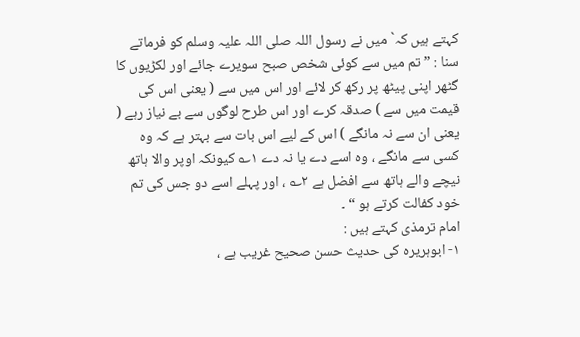کہتے ہیں کہ` میں نے رسول اللہ صلی اللہ علیہ وسلم کو فرماتے سنا : ” تم میں سے کوئی شخص صبح سویرے جائے اور لکڑیوں کا گٹھر اپنی پیٹھ پر رکھ کر لائے اور اس میں سے ( یعنی اس کی قیمت میں سے ) صدقہ کرے اور اس طرح لوگوں سے بے نیاز رہے ( یعنی ان سے نہ مانگے ) اس کے لیے اس بات سے بہتر ہے کہ وہ کسی سے مانگے ، وہ اسے دے یا نہ دے ۱؎ کیونکہ اوپر والا ہاتھ نیچے والے ہاتھ سے افضل ہے ۲؎ ، اور پہلے اسے دو جس کی تم خود کفالت کرتے ہو “ ۔
امام ترمذی کہتے ہیں :
۱- ابوہریرہ کی حدیث حسن صحیح غریب ہے ،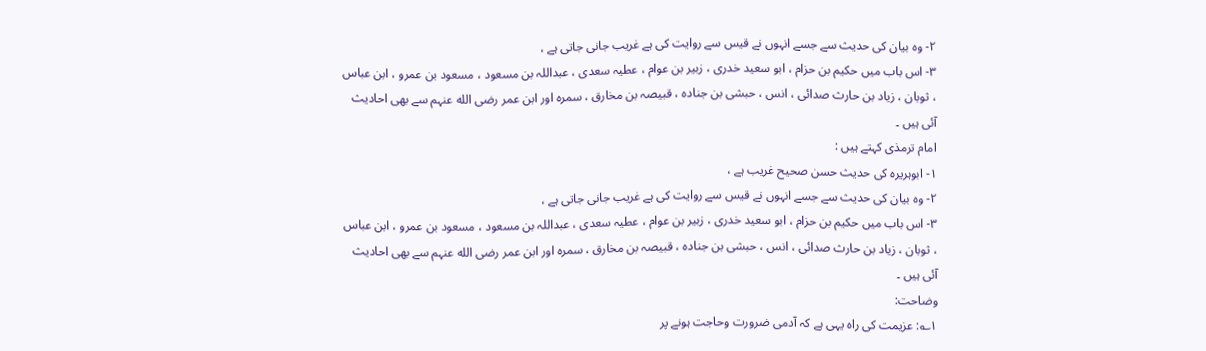۲- وہ بیان کی حدیث سے جسے انہوں نے قیس سے روایت کی ہے غریب جانی جاتی ہے ،
۳- اس باب میں حکیم بن حزام ، ابو سعید خدری ، زبیر بن عوام ، عطیہ سعدی ، عبداللہ بن مسعود ، مسعود بن عمرو ، ابن عباس ، ثوبان ، زیاد بن حارث صدائی ، انس ، حبشی بن جنادہ ، قبیصہ بن مخارق ، سمرہ اور ابن عمر رضی الله عنہم سے بھی احادیث آئی ہیں ۔
امام ترمذی کہتے ہیں :
۱- ابوہریرہ کی حدیث حسن صحیح غریب ہے ،
۲- وہ بیان کی حدیث سے جسے انہوں نے قیس سے روایت کی ہے غریب جانی جاتی ہے ،
۳- اس باب میں حکیم بن حزام ، ابو سعید خدری ، زبیر بن عوام ، عطیہ سعدی ، عبداللہ بن مسعود ، مسعود بن عمرو ، ابن عباس ، ثوبان ، زیاد بن حارث صدائی ، انس ، حبشی بن جنادہ ، قبیصہ بن مخارق ، سمرہ اور ابن عمر رضی الله عنہم سے بھی احادیث آئی ہیں ۔
وضاحت:
۱؎: عزیمت کی راہ یہی ہے کہ آدمی ضرورت وحاجت ہونے پر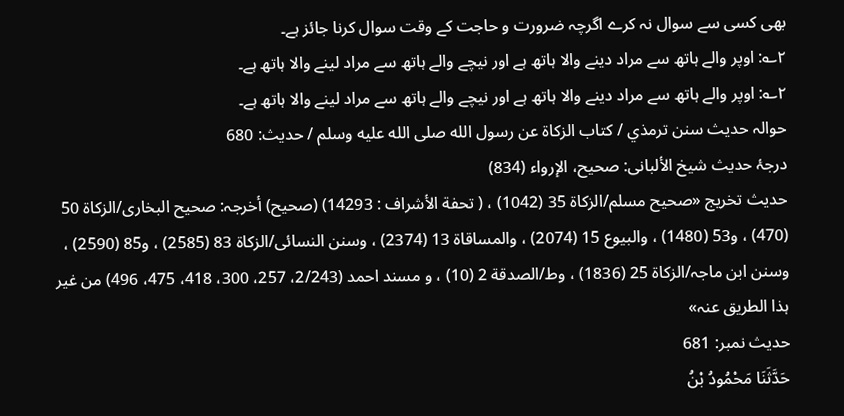بھی کسی سے سوال نہ کرے اگرچہ ضرورت و حاجت کے وقت سوال کرنا جائز ہے۔
۲؎: اوپر والے ہاتھ سے مراد دینے والا ہاتھ ہے اور نیچے والے ہاتھ سے مراد لینے والا ہاتھ ہے۔
۲؎: اوپر والے ہاتھ سے مراد دینے والا ہاتھ ہے اور نیچے والے ہاتھ سے مراد لینے والا ہاتھ ہے۔
حوالہ حدیث سنن ترمذي / كتاب الزكاة عن رسول الله صلى الله عليه وسلم / حدیث: 680
درجۂ حدیث شیخ الألبانی: صحيح، الإرواء (834)
حدیث تخریج «صحیح مسلم/الزکاة 35 (1042) ، ( تحفة الأشراف : 14293) (صحیح) أخرجہ: صحیح البخاری/الزکاة 50 (470) ، و53 (1480) ، والبیوع 15 (2074) ، والمساقاة 13 (2374) ، وسنن النسائی/الزکاة 83 (2585) ، و85 (2590) ، وسنن ابن ماجہ/الزکاة 25 (1836) ، وط/الصدقة 2 (10) ، و مسند احمد (2/243، 257، 300، 418، 475، 496) من غیر ہذا الطریق عنہ»
حدیث نمبر: 681
حَدَّثَنَا مَحْمُودُ بْنُ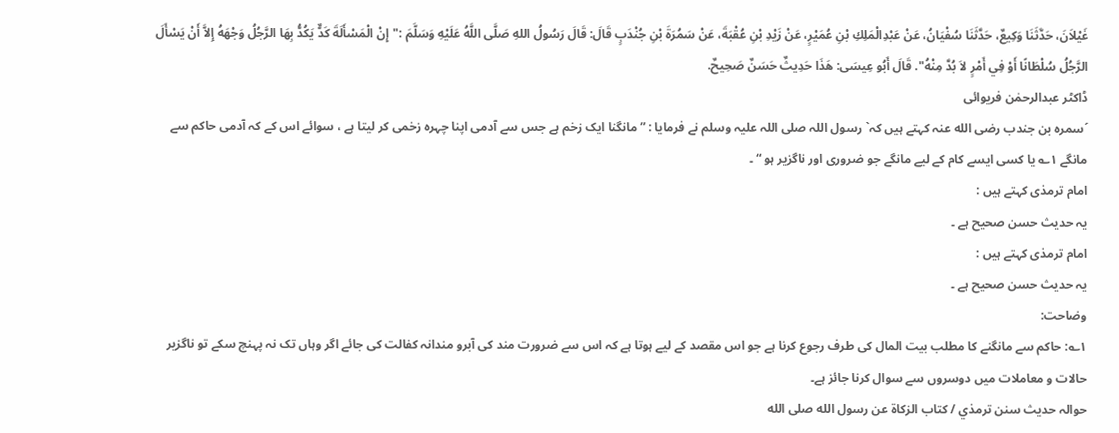غَيْلاَنَ، حَدَّثَنَا وَكِيعٌ، حَدَّثَنَا سُفْيَانُ، عَنْ عَبْدِالْمَلِكِ بْنِ عُمَيْرٍ، عَنْ زَيْدِ بْنِ عُقْبَةَ، عَنْ سَمُرَةَ بْنِ جُنْدَبٍ قَالَ: قَالَ رَسُولُ اللهِ صَلَّى اللَّهُ عَلَيْهِ وَسَلَّمَ :"إِنْ الْمَسْأَلَةَ كَدٌّ يَكُدُّ بِهَا الرَّجُلُ وَجْهَهُ إِلاَّ أَنْ يَسْأَلَ الرَّجُلُ سُلْطَانًا أَوْ فِي أَمْرٍ لاَ بُدَّ مِنْهُ". قَالَ أَبُو عِيسَى: هَذَا حَدِيثٌ حَسَنٌ صَحِيحٌ.
ڈاکٹر عبدالرحمٰن فریوائی
´سمرہ بن جندب رضی الله عنہ کہتے ہیں کہ` رسول اللہ صلی اللہ علیہ وسلم نے فرمایا : ” مانگنا ایک زخم ہے جس سے آدمی اپنا چہرہ زخمی کر لیتا ہے ، سوائے اس کے کہ آدمی حاکم سے مانگے ۱؎ یا کسی ایسے کام کے لیے مانگے جو ضروری اور ناگزیر ہو “ ۔
امام ترمذی کہتے ہیں :
یہ حدیث حسن صحیح ہے ۔
امام ترمذی کہتے ہیں :
یہ حدیث حسن صحیح ہے ۔
وضاحت:
۱؎: حاکم سے مانگنے کا مطلب بیت المال کی طرف رجوع کرنا ہے جو اس مقصد کے لیے ہوتا ہے کہ اس سے ضرورت مند کی آبرو مندانہ کفالت کی جائے اگر وہاں تک نہ پہنچ سکے تو ناگزیر حالات و معاملات میں دوسروں سے سوال کرنا جائز ہے۔
حوالہ حدیث سنن ترمذي / كتاب الزكاة عن رسول الله صلى الله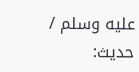عليه وسلم / حدیث: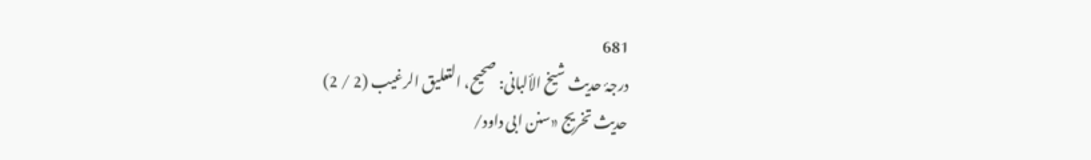681
درجۂ حدیث شیخ الألبانی: صحيح، التعليق الرغيب (2 / 2)
حدیث تخریج «سنن ابی داود/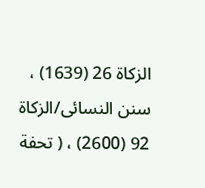الزکاة 26 (1639) ، سنن النسائی/الزکاة 92 (2600) ، ( تحفة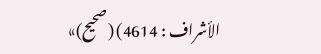الأشراف : 4614) (صحیح)»